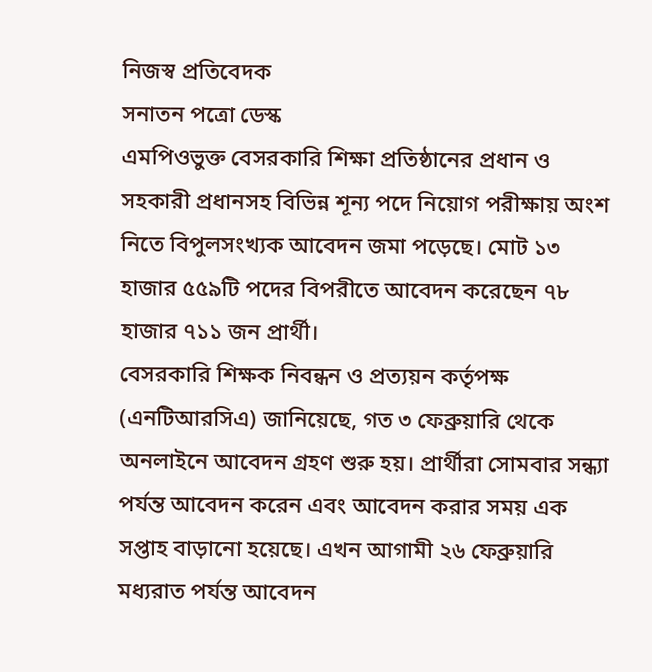নিজস্ব প্রতিবেদক
সনাতন পত্রো ডেস্ক
এমপিওভুক্ত বেসরকারি শিক্ষা প্রতিষ্ঠানের প্রধান ও সহকারী প্রধানসহ বিভিন্ন শূন্য পদে নিয়োগ পরীক্ষায় অংশ নিতে বিপুলসংখ্যক আবেদন জমা পড়েছে। মোট ১৩ হাজার ৫৫৯টি পদের বিপরীতে আবেদন করেছেন ৭৮ হাজার ৭১১ জন প্রার্থী।
বেসরকারি শিক্ষক নিবন্ধন ও প্রত্যয়ন কর্তৃপক্ষ (এনটিআরসিএ) জানিয়েছে, গত ৩ ফেব্রুয়ারি থেকে অনলাইনে আবেদন গ্রহণ শুরু হয়। প্রার্থীরা সোমবার সন্ধ্যা পর্যন্ত আবেদন করেন এবং আবেদন করার সময় এক সপ্তাহ বাড়ানো হয়েছে। এখন আগামী ২৬ ফেব্রুয়ারি মধ্যরাত পর্যন্ত আবেদন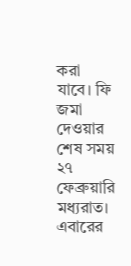করা যাবে। ফি জমা দেওয়ার শেষ সময় ২৭ ফেব্রুয়ারি মধ্যরাত।
এবারের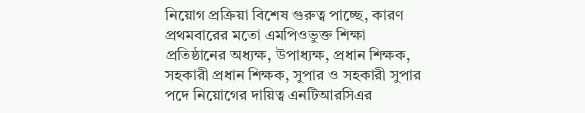নিয়োগ প্রক্রিয়া বিশেষ গুরুত্ব পাচ্ছে, কারণ প্রথমবারের মতো এমপিওভুক্ত শিক্ষা প্রতিষ্ঠানের অধ্যক্ষ, উপাধ্যক্ষ, প্রধান শিক্ষক, সহকারী প্রধান শিক্ষক, সুপার ও সহকারী সুপার পদে নিয়োগের দায়িত্ব এনটিআরসিএর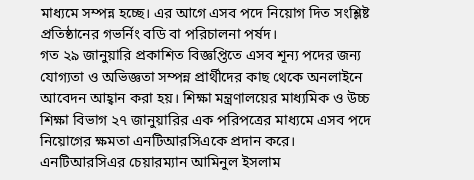মাধ্যমে সম্পন্ন হচ্ছে। এর আগে এসব পদে নিয়োগ দিত সংশ্লিষ্ট প্রতিষ্ঠানের গভর্নিং বডি বা পরিচালনা পর্ষদ।
গত ২৯ জানুয়ারি প্রকাশিত বিজ্ঞপ্তিতে এসব শূন্য পদের জন্য যোগ্যতা ও অভিজ্ঞতা সম্পন্ন প্রার্থীদের কাছ থেকে অনলাইনে আবেদন আহ্বান করা হয়। শিক্ষা মন্ত্রণালয়ের মাধ্যমিক ও উচ্চ শিক্ষা বিভাগ ২৭ জানুয়ারির এক পরিপত্রের মাধ্যমে এসব পদে নিয়োগের ক্ষমতা এনটিআরসিএকে প্রদান করে।
এনটিআরসিএর চেয়ারম্যান আমিনুল ইসলাম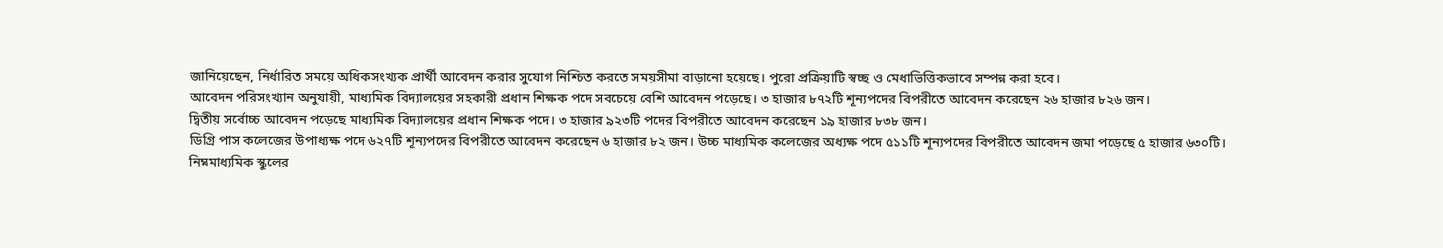জানিয়েছেন, নির্ধারিত সময়ে অধিকসংখ্যক প্রার্থী আবেদন করার সুযোগ নিশ্চিত করতে সময়সীমা বাড়ানো হয়েছে। পুরো প্রক্রিয়াটি স্বচ্ছ ও মেধাভিত্তিকভাবে সম্পন্ন করা হবে।
আবেদন পরিসংখ্যান অনুযায়ী, মাধ্যমিক বিদ্যালয়ের সহকারী প্রধান শিক্ষক পদে সবচেয়ে বেশি আবেদন পড়েছে। ৩ হাজার ৮৭২টি শূন্যপদের বিপরীতে আবেদন করেছেন ২৬ হাজার ৮২৬ জন।
দ্বিতীয় সর্বোচ্চ আবেদন পড়েছে মাধ্যমিক বিদ্যালয়ের প্রধান শিক্ষক পদে। ৩ হাজার ৯২৩টি পদের বিপরীতে আবেদন করেছেন ১৯ হাজার ৮৩৮ জন।
ডিগ্রি পাস কলেজের উপাধ্যক্ষ পদে ৬২৭টি শূন্যপদের বিপরীতে আবেদন করেছেন ৬ হাজার ৮২ জন। উচ্চ মাধ্যমিক কলেজের অধ্যক্ষ পদে ৫১১টি শূন্যপদের বিপরীতে আবেদন জমা পড়েছে ৫ হাজার ৬৩০টি।
নিম্নমাধ্যমিক স্কুলের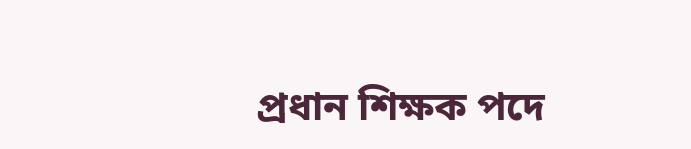প্রধান শিক্ষক পদে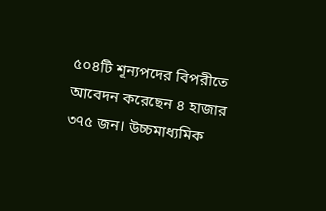৫০৪টি শূন্যপদের বিপরীতে আবেদন করেছেন ৪ হাজার ৩৭৫ জন। উচ্চমাধ্যমিক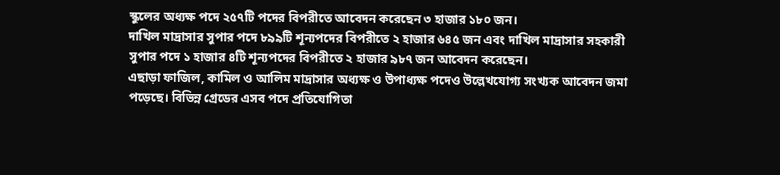স্কুলের অধ্যক্ষ পদে ২৫৭টি পদের বিপরীতে আবেদন করেছেন ৩ হাজার ১৮০ জন।
দাখিল মাদ্রাসার সুপার পদে ৮৯৯টি শূন্যপদের বিপরীতে ২ হাজার ৬৪৫ জন এবং দাখিল মাদ্রাসার সহকারী সুপার পদে ১ হাজার ৪টি শূন্যপদের বিপরীতে ২ হাজার ৯৮৭ জন আবেদন করেছেন।
এছাড়া ফাজিল, কামিল ও আলিম মাদ্রাসার অধ্যক্ষ ও উপাধ্যক্ষ পদেও উল্লেখযোগ্য সংখ্যক আবেদন জমা পড়েছে। বিভিন্ন গ্রেডের এসব পদে প্রতিযোগিতা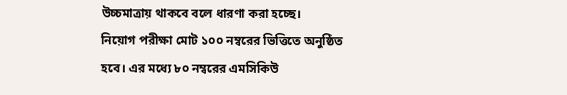উচ্চমাত্রায় থাকবে বলে ধারণা করা হচ্ছে।
নিয়োগ পরীক্ষা মোট ১০০ নম্বরের ভিত্তিতে অনুষ্ঠিত হবে। এর মধ্যে ৮০ নম্বরের এমসিকিউ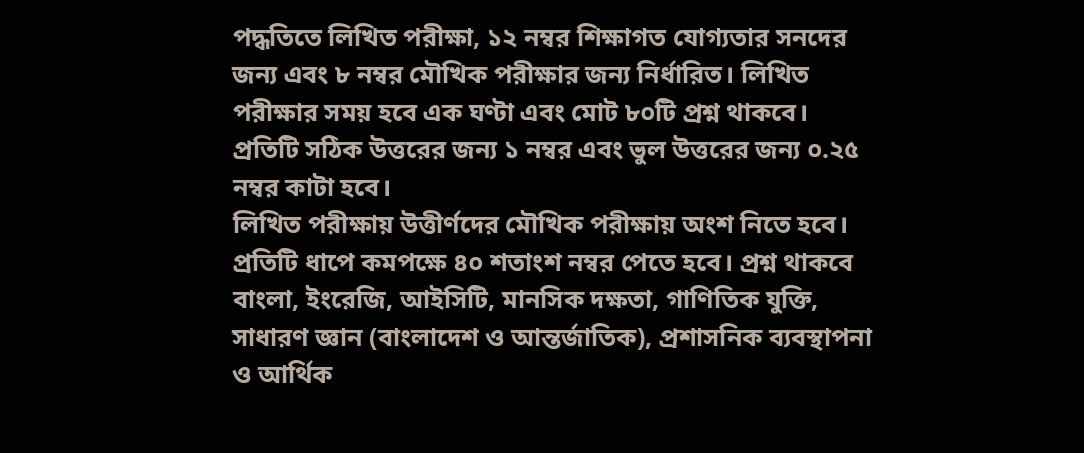পদ্ধতিতে লিখিত পরীক্ষা, ১২ নম্বর শিক্ষাগত যোগ্যতার সনদের জন্য এবং ৮ নম্বর মৌখিক পরীক্ষার জন্য নির্ধারিত। লিখিত পরীক্ষার সময় হবে এক ঘণ্টা এবং মোট ৮০টি প্রশ্ন থাকবে। প্রতিটি সঠিক উত্তরের জন্য ১ নম্বর এবং ভুল উত্তরের জন্য ০.২৫ নম্বর কাটা হবে।
লিখিত পরীক্ষায় উত্তীর্ণদের মৌখিক পরীক্ষায় অংশ নিতে হবে। প্রতিটি ধাপে কমপক্ষে ৪০ শতাংশ নম্বর পেতে হবে। প্রশ্ন থাকবে বাংলা, ইংরেজি, আইসিটি, মানসিক দক্ষতা, গাণিতিক যুক্তি, সাধারণ জ্ঞান (বাংলাদেশ ও আন্তর্জাতিক), প্রশাসনিক ব্যবস্থাপনা ও আর্থিক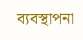ব্যবস্থাপনা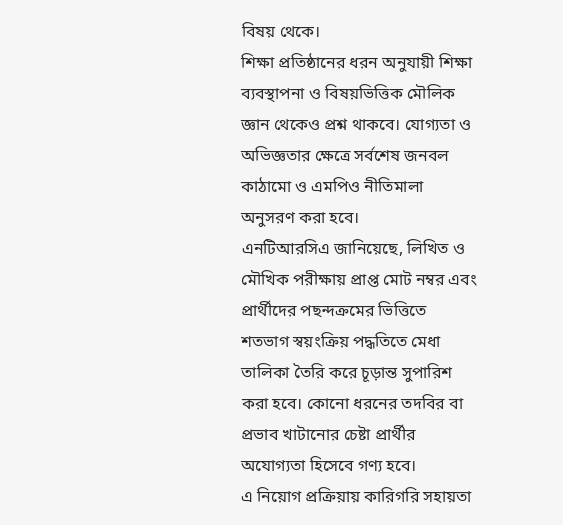বিষয় থেকে।
শিক্ষা প্রতিষ্ঠানের ধরন অনুযায়ী শিক্ষা ব্যবস্থাপনা ও বিষয়ভিত্তিক মৌলিক জ্ঞান থেকেও প্রশ্ন থাকবে। যোগ্যতা ও অভিজ্ঞতার ক্ষেত্রে সর্বশেষ জনবল কাঠামো ও এমপিও নীতিমালা অনুসরণ করা হবে।
এনটিআরসিএ জানিয়েছে, লিখিত ও মৌখিক পরীক্ষায় প্রাপ্ত মোট নম্বর এবং প্রার্থীদের পছন্দক্রমের ভিত্তিতে শতভাগ স্বয়ংক্রিয় পদ্ধতিতে মেধা তালিকা তৈরি করে চূড়ান্ত সুপারিশ করা হবে। কোনো ধরনের তদবির বা প্রভাব খাটানোর চেষ্টা প্রার্থীর অযোগ্যতা হিসেবে গণ্য হবে।
এ নিয়োগ প্রক্রিয়ায় কারিগরি সহায়তা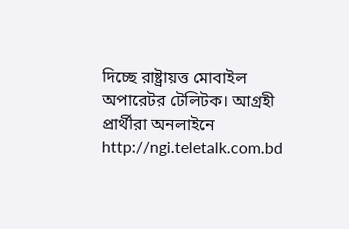দিচ্ছে রাষ্ট্রায়ত্ত মোবাইল অপারেটর টেলিটক। আগ্রহী প্রার্থীরা অনলাইনে http://ngi.teletalk.com.bd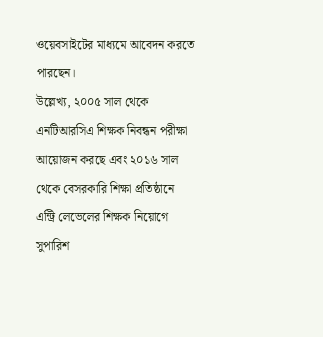ওয়েবসাইটের মাধ্যমে আবেদন করতে পারছেন।
উল্লেখ্য, ২০০৫ সাল থেকে এনটিআরসিএ শিক্ষক নিবন্ধন পরীক্ষা আয়োজন করছে এবং ২০১৬ সাল থেকে বেসরকারি শিক্ষা প্রতিষ্ঠানে এন্ট্রি লেভেলের শিক্ষক নিয়োগে সুপারিশ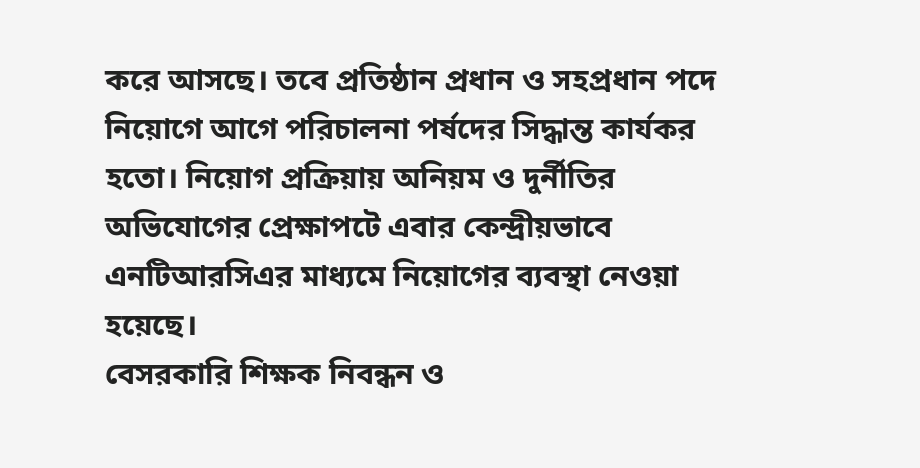করে আসছে। তবে প্রতিষ্ঠান প্রধান ও সহপ্রধান পদে নিয়োগে আগে পরিচালনা পর্ষদের সিদ্ধান্ত কার্যকর হতো। নিয়োগ প্রক্রিয়ায় অনিয়ম ও দুর্নীতির অভিযোগের প্রেক্ষাপটে এবার কেন্দ্রীয়ভাবে এনটিআরসিএর মাধ্যমে নিয়োগের ব্যবস্থা নেওয়া হয়েছে।
বেসরকারি শিক্ষক নিবন্ধন ও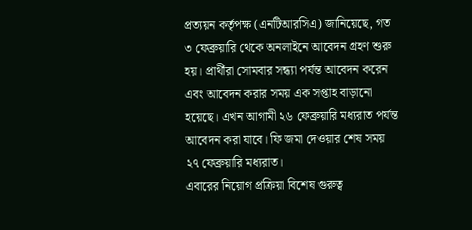প্রত্যয়ন কর্তৃপক্ষ (এনটিআরসিএ) জানিয়েছে, গত ৩ ফেব্রুয়ারি থেকে অনলাইনে আবেদন গ্রহণ শুরু হয়। প্রার্থীরা সোমবার সন্ধ্যা পর্যন্ত আবেদন করেন এবং আবেদন করার সময় এক সপ্তাহ বাড়ানো হয়েছে। এখন আগামী ২৬ ফেব্রুয়ারি মধ্যরাত পর্যন্ত আবেদন করা যাবে। ফি জমা দেওয়ার শেষ সময় ২৭ ফেব্রুয়ারি মধ্যরাত।
এবারের নিয়োগ প্রক্রিয়া বিশেষ গুরুত্ব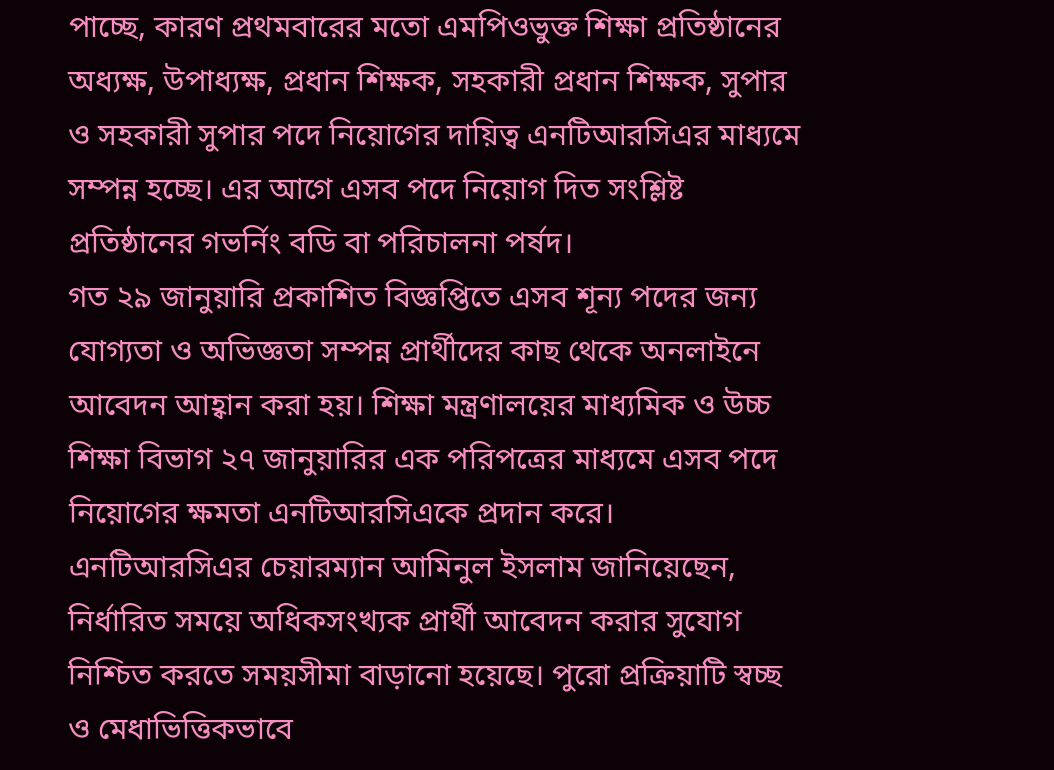পাচ্ছে, কারণ প্রথমবারের মতো এমপিওভুক্ত শিক্ষা প্রতিষ্ঠানের অধ্যক্ষ, উপাধ্যক্ষ, প্রধান শিক্ষক, সহকারী প্রধান শিক্ষক, সুপার ও সহকারী সুপার পদে নিয়োগের দায়িত্ব এনটিআরসিএর মাধ্যমে সম্পন্ন হচ্ছে। এর আগে এসব পদে নিয়োগ দিত সংশ্লিষ্ট প্রতিষ্ঠানের গভর্নিং বডি বা পরিচালনা পর্ষদ।
গত ২৯ জানুয়ারি প্রকাশিত বিজ্ঞপ্তিতে এসব শূন্য পদের জন্য যোগ্যতা ও অভিজ্ঞতা সম্পন্ন প্রার্থীদের কাছ থেকে অনলাইনে আবেদন আহ্বান করা হয়। শিক্ষা মন্ত্রণালয়ের মাধ্যমিক ও উচ্চ শিক্ষা বিভাগ ২৭ জানুয়ারির এক পরিপত্রের মাধ্যমে এসব পদে নিয়োগের ক্ষমতা এনটিআরসিএকে প্রদান করে।
এনটিআরসিএর চেয়ারম্যান আমিনুল ইসলাম জানিয়েছেন, নির্ধারিত সময়ে অধিকসংখ্যক প্রার্থী আবেদন করার সুযোগ নিশ্চিত করতে সময়সীমা বাড়ানো হয়েছে। পুরো প্রক্রিয়াটি স্বচ্ছ ও মেধাভিত্তিকভাবে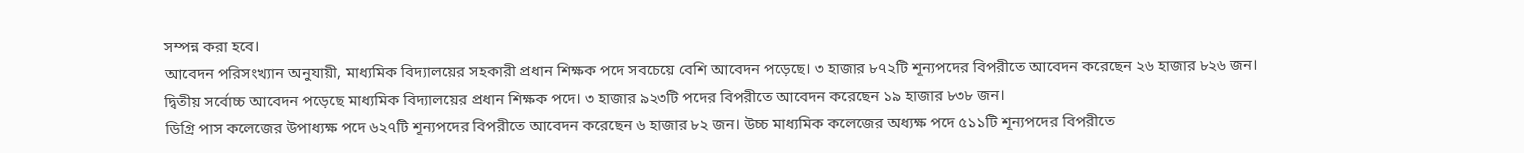সম্পন্ন করা হবে।
আবেদন পরিসংখ্যান অনুযায়ী, মাধ্যমিক বিদ্যালয়ের সহকারী প্রধান শিক্ষক পদে সবচেয়ে বেশি আবেদন পড়েছে। ৩ হাজার ৮৭২টি শূন্যপদের বিপরীতে আবেদন করেছেন ২৬ হাজার ৮২৬ জন।
দ্বিতীয় সর্বোচ্চ আবেদন পড়েছে মাধ্যমিক বিদ্যালয়ের প্রধান শিক্ষক পদে। ৩ হাজার ৯২৩টি পদের বিপরীতে আবেদন করেছেন ১৯ হাজার ৮৩৮ জন।
ডিগ্রি পাস কলেজের উপাধ্যক্ষ পদে ৬২৭টি শূন্যপদের বিপরীতে আবেদন করেছেন ৬ হাজার ৮২ জন। উচ্চ মাধ্যমিক কলেজের অধ্যক্ষ পদে ৫১১টি শূন্যপদের বিপরীতে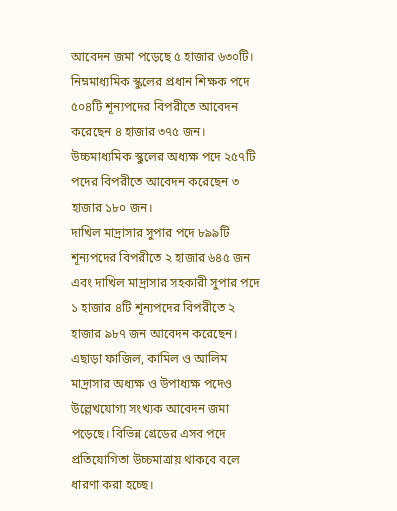আবেদন জমা পড়েছে ৫ হাজার ৬৩০টি।
নিম্নমাধ্যমিক স্কুলের প্রধান শিক্ষক পদে ৫০৪টি শূন্যপদের বিপরীতে আবেদন করেছেন ৪ হাজার ৩৭৫ জন। উচ্চমাধ্যমিক স্কুলের অধ্যক্ষ পদে ২৫৭টি পদের বিপরীতে আবেদন করেছেন ৩ হাজার ১৮০ জন।
দাখিল মাদ্রাসার সুপার পদে ৮৯৯টি শূন্যপদের বিপরীতে ২ হাজার ৬৪৫ জন এবং দাখিল মাদ্রাসার সহকারী সুপার পদে ১ হাজার ৪টি শূন্যপদের বিপরীতে ২ হাজার ৯৮৭ জন আবেদন করেছেন।
এছাড়া ফাজিল, কামিল ও আলিম মাদ্রাসার অধ্যক্ষ ও উপাধ্যক্ষ পদেও উল্লেখযোগ্য সংখ্যক আবেদন জমা পড়েছে। বিভিন্ন গ্রেডের এসব পদে প্রতিযোগিতা উচ্চমাত্রায় থাকবে বলে ধারণা করা হচ্ছে।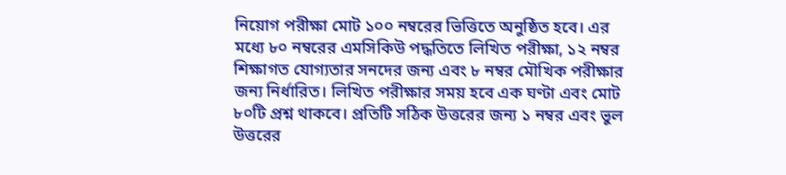নিয়োগ পরীক্ষা মোট ১০০ নম্বরের ভিত্তিতে অনুষ্ঠিত হবে। এর মধ্যে ৮০ নম্বরের এমসিকিউ পদ্ধতিতে লিখিত পরীক্ষা, ১২ নম্বর শিক্ষাগত যোগ্যতার সনদের জন্য এবং ৮ নম্বর মৌখিক পরীক্ষার জন্য নির্ধারিত। লিখিত পরীক্ষার সময় হবে এক ঘণ্টা এবং মোট ৮০টি প্রশ্ন থাকবে। প্রতিটি সঠিক উত্তরের জন্য ১ নম্বর এবং ভুল উত্তরের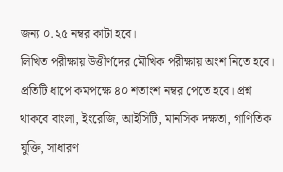জন্য ০.২৫ নম্বর কাটা হবে।
লিখিত পরীক্ষায় উত্তীর্ণদের মৌখিক পরীক্ষায় অংশ নিতে হবে। প্রতিটি ধাপে কমপক্ষে ৪০ শতাংশ নম্বর পেতে হবে। প্রশ্ন থাকবে বাংলা, ইংরেজি, আইসিটি, মানসিক দক্ষতা, গাণিতিক যুক্তি, সাধারণ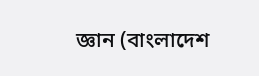জ্ঞান (বাংলাদেশ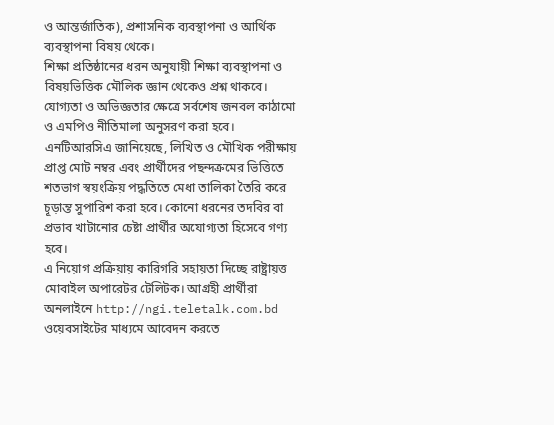ও আন্তর্জাতিক), প্রশাসনিক ব্যবস্থাপনা ও আর্থিক ব্যবস্থাপনা বিষয় থেকে।
শিক্ষা প্রতিষ্ঠানের ধরন অনুযায়ী শিক্ষা ব্যবস্থাপনা ও বিষয়ভিত্তিক মৌলিক জ্ঞান থেকেও প্রশ্ন থাকবে। যোগ্যতা ও অভিজ্ঞতার ক্ষেত্রে সর্বশেষ জনবল কাঠামো ও এমপিও নীতিমালা অনুসরণ করা হবে।
এনটিআরসিএ জানিয়েছে, লিখিত ও মৌখিক পরীক্ষায় প্রাপ্ত মোট নম্বর এবং প্রার্থীদের পছন্দক্রমের ভিত্তিতে শতভাগ স্বয়ংক্রিয় পদ্ধতিতে মেধা তালিকা তৈরি করে চূড়ান্ত সুপারিশ করা হবে। কোনো ধরনের তদবির বা প্রভাব খাটানোর চেষ্টা প্রার্থীর অযোগ্যতা হিসেবে গণ্য হবে।
এ নিয়োগ প্রক্রিয়ায় কারিগরি সহায়তা দিচ্ছে রাষ্ট্রায়ত্ত মোবাইল অপারেটর টেলিটক। আগ্রহী প্রার্থীরা অনলাইনে http://ngi.teletalk.com.bd ওয়েবসাইটের মাধ্যমে আবেদন করতে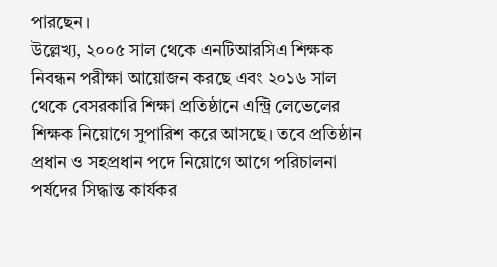পারছেন।
উল্লেখ্য, ২০০৫ সাল থেকে এনটিআরসিএ শিক্ষক নিবন্ধন পরীক্ষা আয়োজন করছে এবং ২০১৬ সাল থেকে বেসরকারি শিক্ষা প্রতিষ্ঠানে এন্ট্রি লেভেলের শিক্ষক নিয়োগে সুপারিশ করে আসছে। তবে প্রতিষ্ঠান প্রধান ও সহপ্রধান পদে নিয়োগে আগে পরিচালনা পর্ষদের সিদ্ধান্ত কার্যকর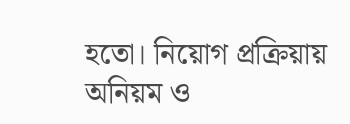হতো। নিয়োগ প্রক্রিয়ায় অনিয়ম ও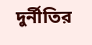দুর্নীতির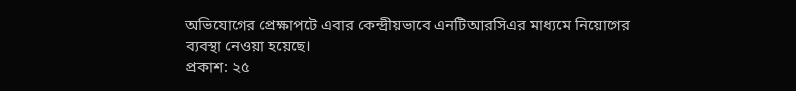অভিযোগের প্রেক্ষাপটে এবার কেন্দ্রীয়ভাবে এনটিআরসিএর মাধ্যমে নিয়োগের ব্যবস্থা নেওয়া হয়েছে।
প্রকাশ: ২৫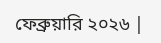ফেব্রুয়ারি ২০২৬ |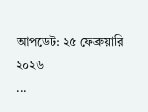আপডেট: ২৫ ফেব্রুয়ারি ২০২৬
...